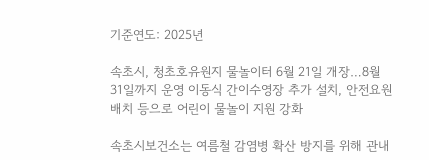기준연도: 2025년

속초시, 청초호유원지 물놀이터 6월 21일 개장…8월 31일까지 운영 이동식 간이수영장 추가 설치, 안전요원 배치 등으로 어린이 물놀이 지원 강화

속초시보건소는 여름철 감염병 확산 방지를 위해 관내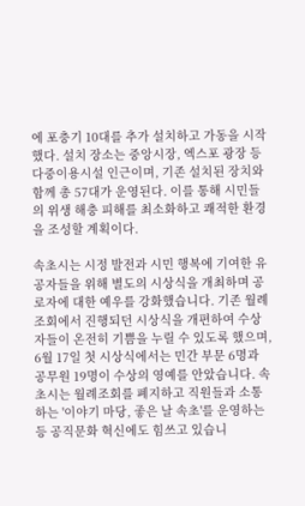에 포충기 10대를 추가 설치하고 가동을 시작했다. 설치 장소는 중앙시장, 엑스포 광장 등 다중이용시설 인근이며, 기존 설치된 장치와 함께 총 57대가 운영된다. 이를 통해 시민들의 위생 해충 피해를 최소화하고 쾌적한 환경을 조성할 계획이다.

속초시는 시정 발전과 시민 행복에 기여한 유공자들을 위해 별도의 시상식을 개최하며 공로자에 대한 예우를 강화했습니다. 기존 월례조회에서 진행되던 시상식을 개편하여 수상자들이 온전히 기쁨을 누릴 수 있도록 했으며, 6월 17일 첫 시상식에서는 민간 부문 6명과 공무원 19명이 수상의 영예를 안았습니다. 속초시는 월례조회를 폐지하고 직원들과 소통하는 '이야기 마당, 좋은 날 속초'를 운영하는 등 공직문화 혁신에도 힘쓰고 있습니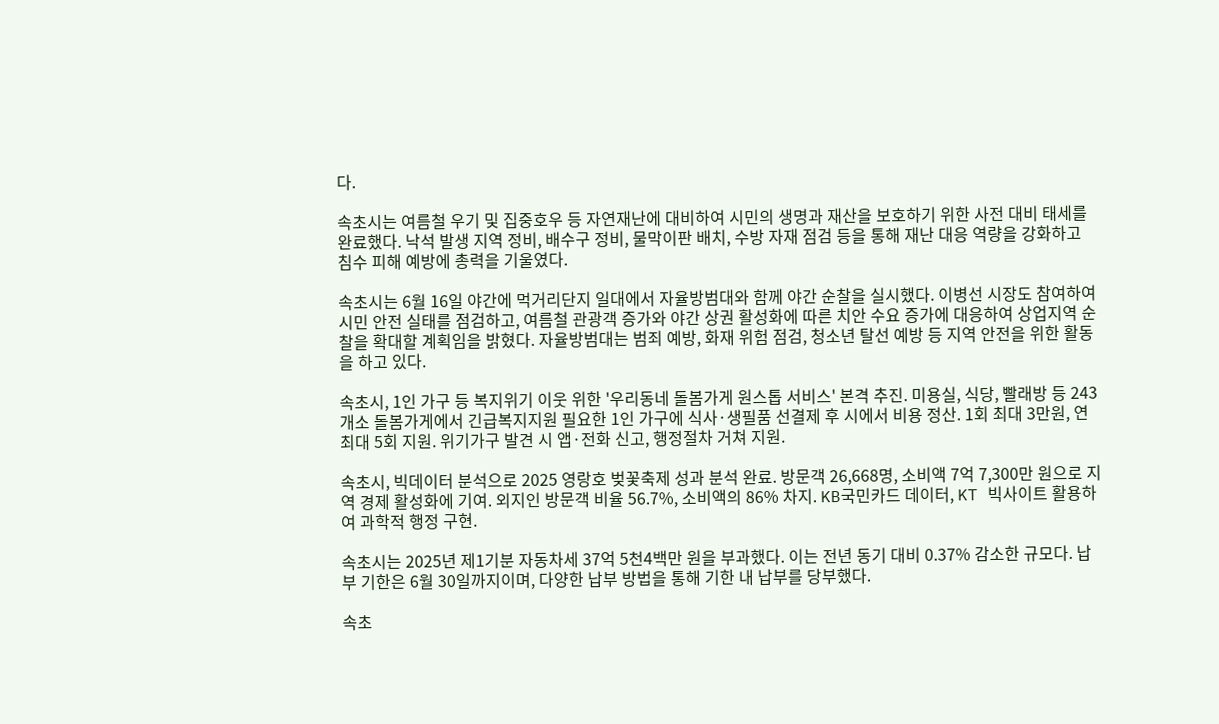다.

속초시는 여름철 우기 및 집중호우 등 자연재난에 대비하여 시민의 생명과 재산을 보호하기 위한 사전 대비 태세를 완료했다. 낙석 발생 지역 정비, 배수구 정비, 물막이판 배치, 수방 자재 점검 등을 통해 재난 대응 역량을 강화하고 침수 피해 예방에 총력을 기울였다.

속초시는 6월 16일 야간에 먹거리단지 일대에서 자율방범대와 함께 야간 순찰을 실시했다. 이병선 시장도 참여하여 시민 안전 실태를 점검하고, 여름철 관광객 증가와 야간 상권 활성화에 따른 치안 수요 증가에 대응하여 상업지역 순찰을 확대할 계획임을 밝혔다. 자율방범대는 범죄 예방, 화재 위험 점검, 청소년 탈선 예방 등 지역 안전을 위한 활동을 하고 있다.

속초시, 1인 가구 등 복지위기 이웃 위한 '우리동네 돌봄가게 원스톱 서비스' 본격 추진. 미용실, 식당, 빨래방 등 243개소 돌봄가게에서 긴급복지지원 필요한 1인 가구에 식사·생필품 선결제 후 시에서 비용 정산. 1회 최대 3만원, 연 최대 5회 지원. 위기가구 발견 시 앱·전화 신고, 행정절차 거쳐 지원.

속초시, 빅데이터 분석으로 2025 영랑호 벚꽃축제 성과 분석 완료. 방문객 26,668명, 소비액 7억 7,300만 원으로 지역 경제 활성화에 기여. 외지인 방문객 비율 56.7%, 소비액의 86% 차지. KB국민카드 데이터, KT 빅사이트 활용하여 과학적 행정 구현.

속초시는 2025년 제1기분 자동차세 37억 5천4백만 원을 부과했다. 이는 전년 동기 대비 0.37% 감소한 규모다. 납부 기한은 6월 30일까지이며, 다양한 납부 방법을 통해 기한 내 납부를 당부했다.

속초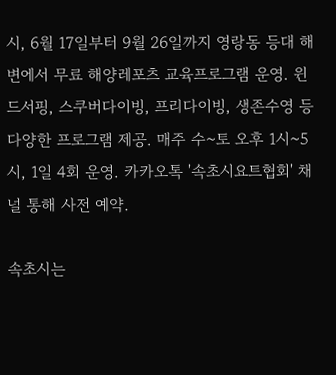시, 6월 17일부터 9월 26일까지 영랑동 등대 해변에서 무료 해양레포츠 교육프로그램 운영. 윈드서핑, 스쿠버다이빙, 프리다이빙, 생존수영 등 다양한 프로그램 제공. 매주 수~토 오후 1시~5시, 1일 4회 운영. 카카오톡 '속초시요트협회' 채널 통해 사전 예약.

속초시는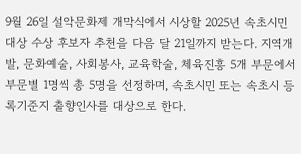9월 26일 설악문화제 개막식에서 시상할 2025년 속초시민대상 수상 후보자 추천을 다음 달 21일까지 받는다. 지역개발, 문화예술, 사회봉사, 교육학술, 체육진흥 5개 부문에서 부문별 1명씩 총 5명을 선정하며, 속초시민 또는 속초시 등록기준지 출향인사를 대상으로 한다.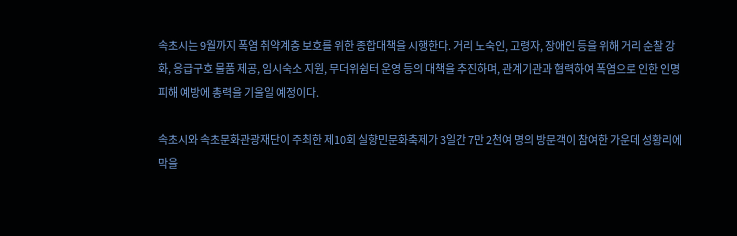속초시는 9월까지 폭염 취약계층 보호를 위한 종합대책을 시행한다. 거리 노숙인, 고령자, 장애인 등을 위해 거리 순찰 강화, 응급구호 물품 제공, 임시숙소 지원, 무더위쉼터 운영 등의 대책을 추진하며, 관계기관과 협력하여 폭염으로 인한 인명피해 예방에 총력을 기울일 예정이다.

속초시와 속초문화관광재단이 주최한 제10회 실향민문화축제가 3일간 7만 2천여 명의 방문객이 참여한 가운데 성황리에 막을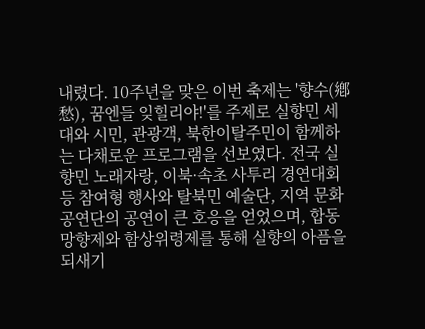내렸다. 10주년을 맞은 이번 축제는 '향수(鄕愁), 꿈엔들 잊힐리야!'를 주제로 실향민 세대와 시민, 관광객, 북한이탈주민이 함께하는 다채로운 프로그램을 선보였다. 전국 실향민 노래자랑, 이북·속초 사투리 경연대회 등 참여형 행사와 탈북민 예술단, 지역 문화공연단의 공연이 큰 호응을 얻었으며, 합동망향제와 함상위령제를 통해 실향의 아픔을 되새기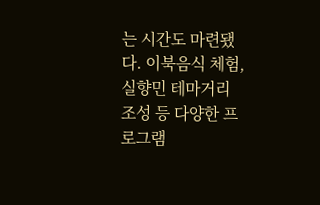는 시간도 마련됐다. 이북음식 체험, 실향민 테마거리 조성 등 다양한 프로그램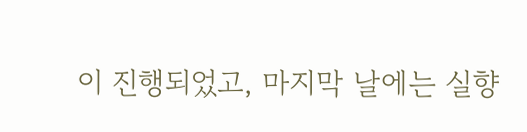이 진행되었고, 마지막 날에는 실향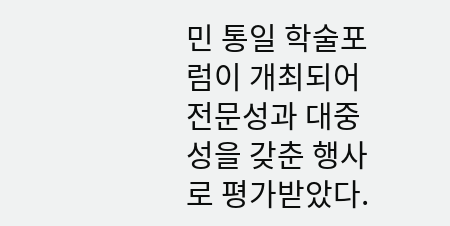민 통일 학술포럼이 개최되어 전문성과 대중성을 갖춘 행사로 평가받았다.